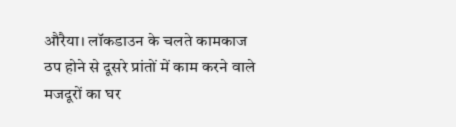औरैया। लॉकडाउन के चलते कामकाज ठप होने से दूसरे प्रांतों में काम करने वाले मजदूरों का घर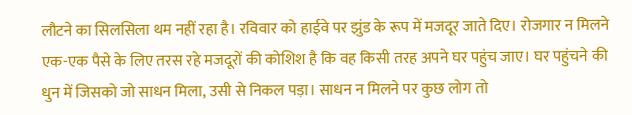लौटने का सिलसिला थम नहीं रहा है। रविवार को हाईवे पर झुंड के रूप में मजदूर जाते दिए। रोजगार न मिलने एक-एक पैसे के लिए तरस रहे मजदूरों की कोशिश है कि वह किसी तरह अपने घर पहुंच जाए। घर पहुंचने की धुन में जिसको जो साधन मिला, उसी से निकल पड़ा। साधन न मिलने पर कुछ लोग तो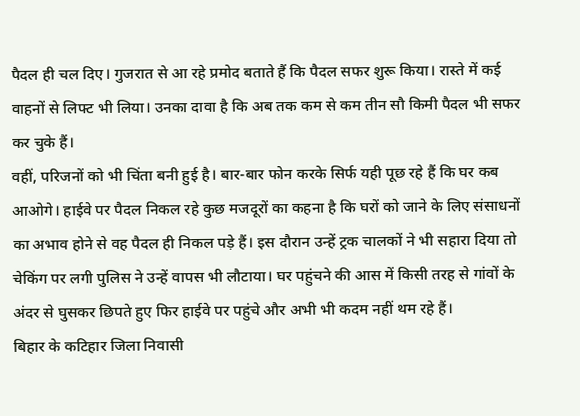पैदल ही चल दिए। गुजरात से आ रहे प्रमोद बताते हैं कि पैदल सफर शुरू किया। रास्ते में कई वाहनों से लिफ्ट भी लिया। उनका दावा है कि अब तक कम से कम तीन सौ किमी पैदल भी सफर कर चुके हैं।
वहीं, परिजनों को भी चिंता बनी हुई है। बार-बार फोन करके सिर्फ यही पूछ रहे हैं कि घर कब आओगे। हाईवे पर पैदल निकल रहे कुछ मजदूरों का कहना है कि घरों को जाने के लिए संसाधनों का अभाव होने से वह पैदल ही निकल पड़े हैं। इस दौरान उन्हें ट्रक चालकों ने भी सहारा दिया तो चेकिंग पर लगी पुलिस ने उन्हें वापस भी लौटाया। घर पहुंचने की आस में किसी तरह से गांवों के अंदर से घुसकर छिपते हुए फिर हाईवे पर पहुंचे और अभी भी कदम नहीं थम रहे हैं।
बिहार के कटिहार जिला निवासी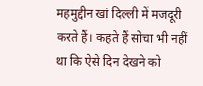महमुद्दीन खां दिल्ली में मजदूरी करते हैं। कहते हैं सोचा भी नहीं था कि ऐसे दिन देखने को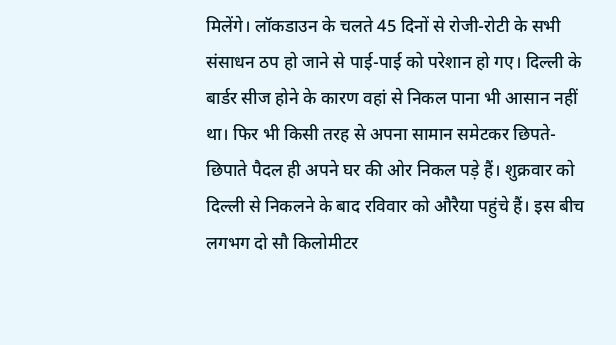मिलेंगे। लॉकडाउन के चलते 45 दिनों से रोजी-रोटी के सभी संसाधन ठप हो जाने से पाई-पाई को परेशान हो गए। दिल्ली के बार्डर सीज होने के कारण वहां से निकल पाना भी आसान नहीं था। फिर भी किसी तरह से अपना सामान समेटकर छिपते-छिपाते पैदल ही अपने घर की ओर निकल पड़े हैं। शुक्रवार को दिल्ली से निकलने के बाद रविवार को औरैया पहुंचे हैं। इस बीच लगभग दो सौ किलोमीटर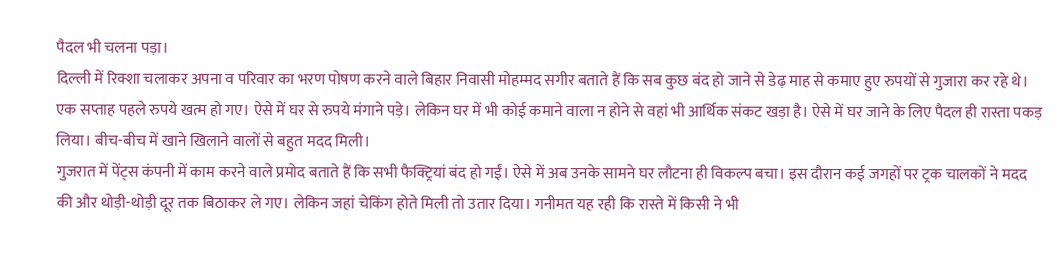पैदल भी चलना पड़ा।
दिल्ली में रिक्शा चलाकर अपना व परिवार का भरण पोषण करने वाले बिहार निवासी मोहम्मद सगीर बताते हैं कि सब कुछ बंद हो जाने से डेढ़ माह से कमाए हुए रुपयों से गुजारा कर रहे थे। एक सप्ताह पहले रुपये खत्म हो गए। ऐसे में घर से रुपये मंगाने पड़े। लेकिन घर में भी कोई कमाने वाला न होने से वहां भी आर्थिक संकट खड़ा है। ऐसे में घर जाने के लिए पैदल ही रास्ता पकड़ लिया। बीच-बीच में खाने खिलाने वालों से बहुत मदद मिली।
गुजरात में पेंट्स कंपनी में काम करने वाले प्रमोद बताते हैं कि सभी फैक्ट्रियां बंद हो गईं। ऐसे में अब उनके सामने घर लौटना ही विकल्प बचा। इस दौरान कई जगहों पर ट्रक चालकों ने मदद की और थोड़ी-थोड़ी दूर तक बिठाकर ले गए। लेकिन जहां चेकिंग होते मिली तो उतार दिया। गनीमत यह रही कि रास्ते में किसी ने भी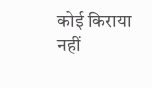कोई किराया नहीं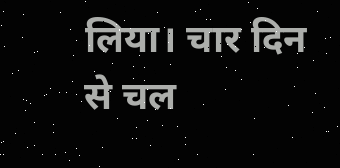लिया। चार दिन से चल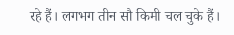रहे हैं। लगभग तीन सौ किमी चल चुके हैं।